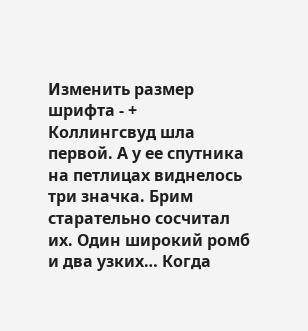Изменить размер шрифта - +
Коллингсвуд шла первой. А у ее спутника на петлицах виднелось три значка. Брим старательно сосчитал их. Один широкий ромб и два узких… Когда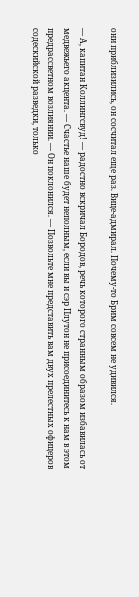они приблизились, он сосчитал еще раз. Вице-адмирал. Почему-то Брим совсем не удивился.

— А, капитан Коллингсвуд! — радостно вскричал Бородов, речь которого странным образом избавилась от медвежьего акцента. — Счастье наше будет неполным, если вы и сэр Плутон не присоединитесь к нам в этом предрассветном возлиянии. — Он поклонился. — Позвольте мне представить вам двух прелестных офицеров содескийской разведки, только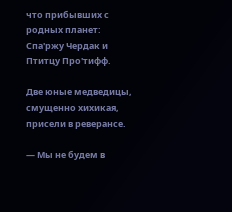что прибывших с родных планет: Спа'ржу Чердак и Птитцу Про'тифф.

Две юные медведицы, смущенно хихикая, присели в реверансе.

— Мы не будем в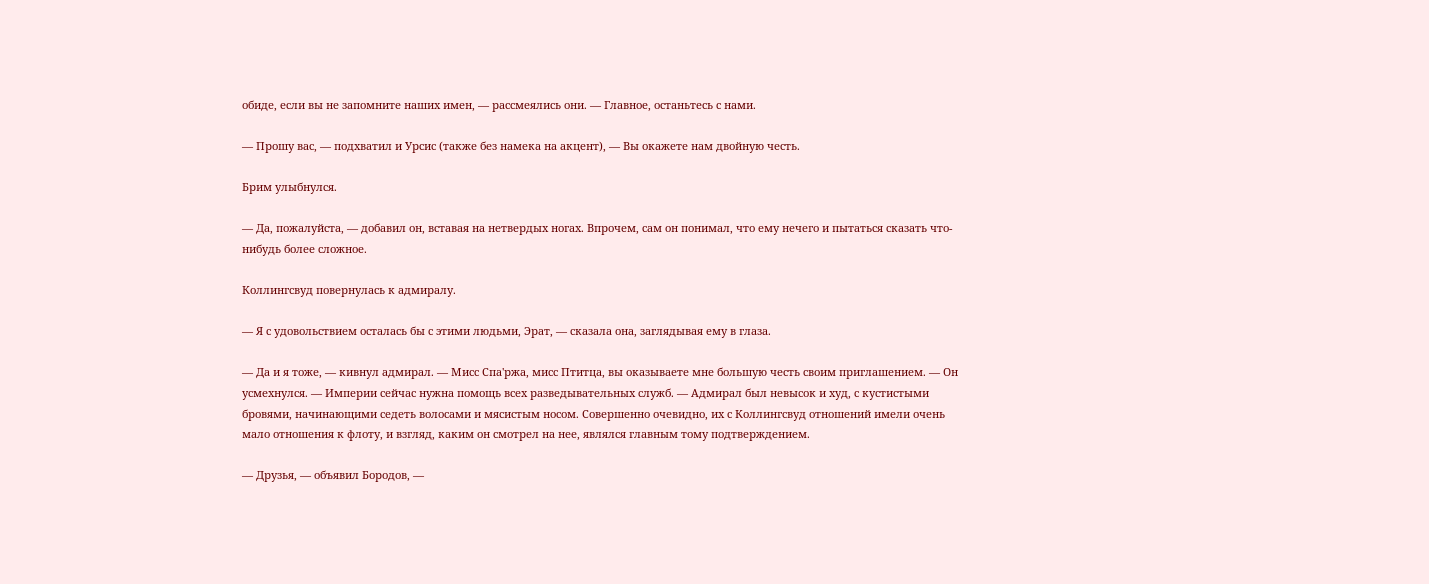обиде, если вы не запомните наших имен, — рассмеялись они. — Главное, останьтесь с нами.

— Прошу вас, — подхватил и Урсис (также без намека на акцент), — Вы окажете нам двойную честь.

Брим улыбнулся.

— Да, пожалуйста, — добавил он, вставая на нетвердых ногах. Впрочем, сам он понимал, что ему нечего и пытаться сказать что-нибудь более сложное.

Коллингсвуд повернулась к адмиралу.

— Я с удовольствием осталась бы с этими людьми, Эрат, — сказала она, заглядывая ему в глаза.

— Да и я тоже, — кивнул адмирал. — Мисс Спа'ржа, мисс Птитца, вы оказываете мне большую честь своим приглашением. — Он усмехнулся. — Империи сейчас нужна помощь всех разведывательных служб. — Адмирал был невысок и худ, с кустистыми бровями, начинающими седеть волосами и мясистым носом. Совершенно очевидно, их с Коллингсвуд отношений имели очень мало отношения к флоту, и взгляд, каким он смотрел на нее, являлся главным тому подтверждением.

— Друзья, — объявил Бородов, —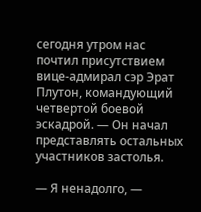сегодня утром нас почтил присутствием вице-адмирал сэр Эрат Плутон, командующий четвертой боевой эскадрой. — Он начал представлять остальных участников застолья.

— Я ненадолго, —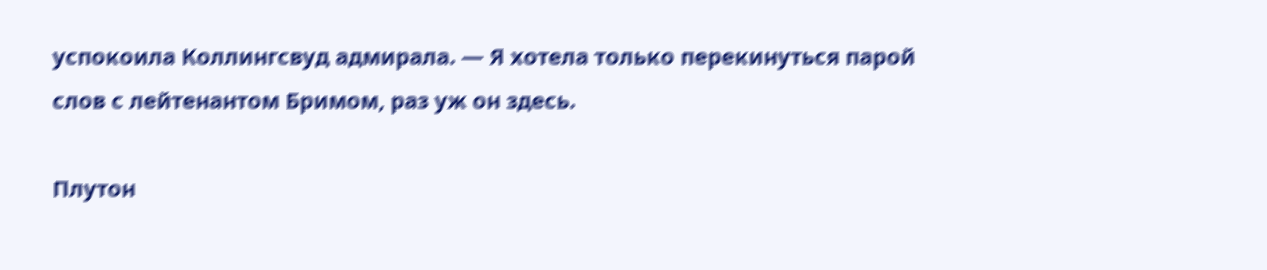успокоила Коллингсвуд адмирала. — Я хотела только перекинуться парой слов с лейтенантом Бримом, раз уж он здесь.

Плутон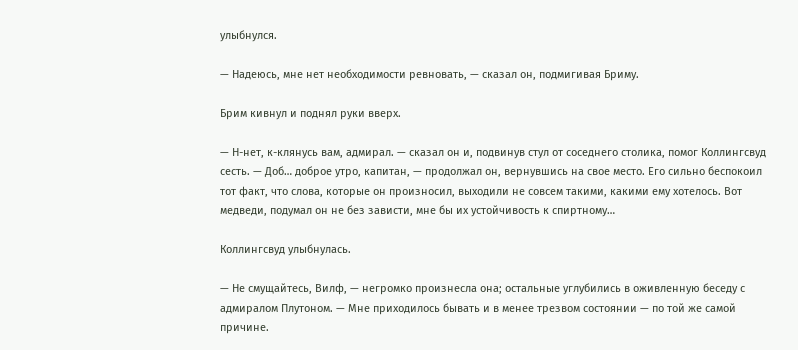улыбнулся.

— Надеюсь, мне нет необходимости ревновать, — сказал он, подмигивая Бриму.

Брим кивнул и поднял руки вверх.

— Н-нет, к-клянусь вам, адмирал. — сказал он и, подвинув стул от соседнего столика, помог Коллингсвуд сесть. — Доб… доброе утро, капитан, — продолжал он, вернувшись на свое место. Его сильно беспокоил тот факт, что слова, которые он произносил, выходили не совсем такими, какими ему хотелось. Вот медведи, подумал он не без зависти, мне бы их устойчивость к спиртному…

Коллингсвуд улыбнулась.

— Не смущайтесь, Вилф, — негромко произнесла она; остальные углубились в оживленную беседу с адмиралом Плутоном. — Мне приходилось бывать и в менее трезвом состоянии — по той же самой причине.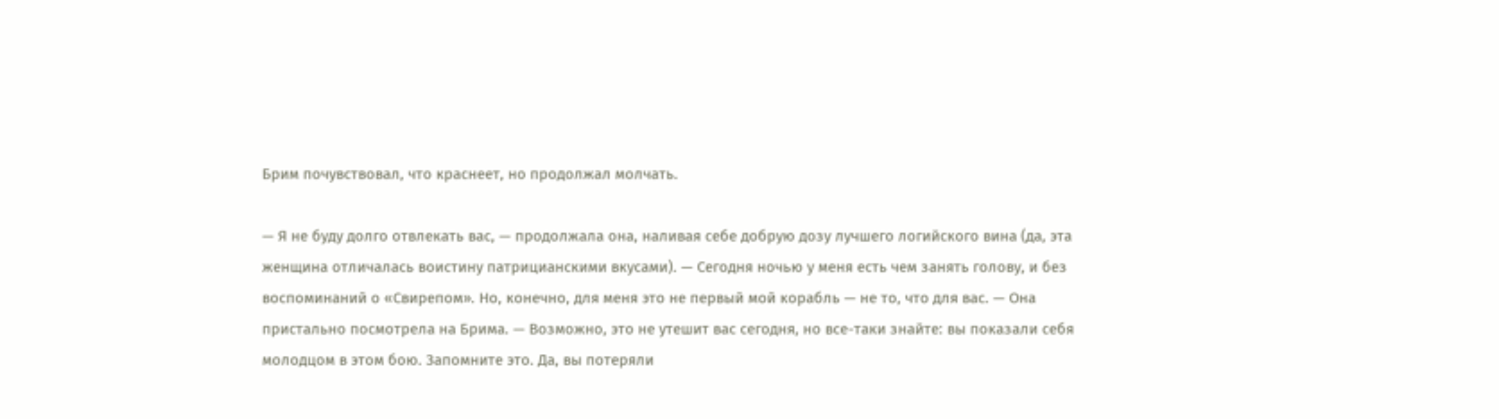Брим почувствовал, что краснеет, но продолжал молчать.

— Я не буду долго отвлекать вас, — продолжала она, наливая себе добрую дозу лучшего логийского вина (да, эта женщина отличалась воистину патрицианскими вкусами). — Сегодня ночью у меня есть чем занять голову, и без воспоминаний о «Свирепом». Но, конечно, для меня это не первый мой корабль — не то, что для вас. — Она пристально посмотрела на Брима. — Возможно, это не утешит вас сегодня, но все-таки знайте: вы показали себя молодцом в этом бою. Запомните это. Да, вы потеряли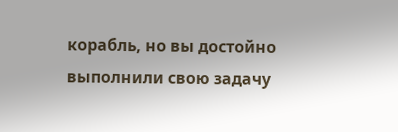корабль, но вы достойно выполнили свою задачу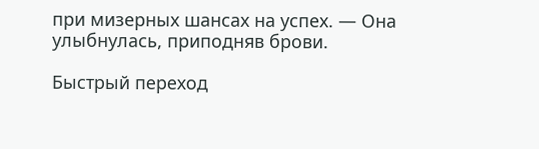при мизерных шансах на успех. — Она улыбнулась, приподняв брови.

Быстрый переход